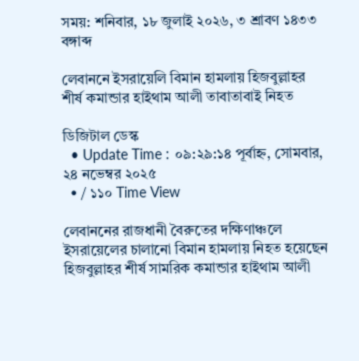সময়: শনিবার, ১৮ জুলাই ২০২৬, ৩ শ্রাবণ ১৪৩৩ বঙ্গাব্দ

লেবাননে ইসরায়েলি বিমান হামলায় হিজবুল্লাহর শীর্ষ কমান্ডার হাইথাম আলী তাবাতাবাই নিহত

ডিজিটাল ডেস্ক
  • Update Time : ০৯:২৯:১৪ পূর্বাহ্ন, সোমবার, ২৪ নভেম্বর ২০২৫
  • / ১১০ Time View

লেবাননের রাজধানী বৈরুতের দক্ষিণাঞ্চলে ইসরায়েলের চালানো বিমান হামলায় নিহত হয়েছেন হিজবুল্লাহর শীর্ষ সামরিক কমান্ডার হাইথাম আলী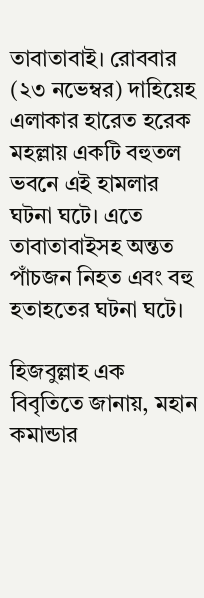তাবাতাবাই। রোববার (২৩ নভেম্বর) দাহিয়েহ এলাকার হারেত হরেক মহল্লায় একটি বহুতল ভবনে এই হামলার ঘটনা ঘটে। এতে তাবাতাবাইসহ অন্তত পাঁচজন নিহত এবং বহু হতাহতের ঘটনা ঘটে।

হিজবুল্লাহ এক বিবৃতিতে জানায়, মহান কমান্ডার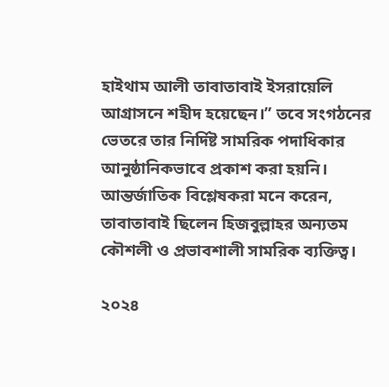হাইথাম আলী তাবাতাবাই ইসরায়েলি আগ্রাসনে শহীদ হয়েছেন।” তবে সংগঠনের ভেতরে তার নির্দিষ্ট সামরিক পদাধিকার আনুষ্ঠানিকভাবে প্রকাশ করা হয়নি। আন্তর্জাতিক বিশ্লেষকরা মনে করেন, তাবাতাবাই ছিলেন হিজবুল্লাহর অন্যতম কৌশলী ও প্রভাবশালী সামরিক ব্যক্তিত্ব।

২০২৪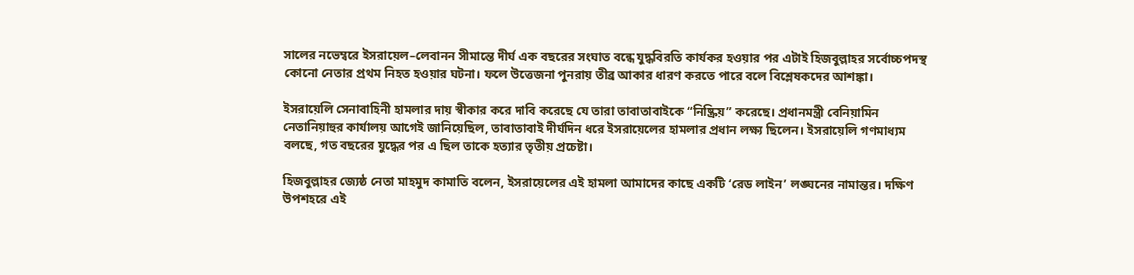সালের নভেম্বরে ইসরায়েল–লেবানন সীমান্তে দীর্ঘ এক বছরের সংঘাত বন্ধে যুদ্ধবিরতি কার্যকর হওয়ার পর এটাই হিজবুল্লাহর সর্বোচ্চপদস্থ কোনো নেতার প্রথম নিহত হওয়ার ঘটনা। ফলে উত্তেজনা পুনরায় তীব্র আকার ধারণ করতে পারে বলে বিশ্লেষকদের আশঙ্কা।

ইসরায়েলি সেনাবাহিনী হামলার দায় স্বীকার করে দাবি করেছে যে তারা তাবাতাবাইকে “নিষ্ক্রিয়” করেছে। প্রধানমন্ত্রী বেনিয়ামিন নেতানিয়াহুর কার্যালয় আগেই জানিয়েছিল, তাবাতাবাই দীর্ঘদিন ধরে ইসরায়েলের হামলার প্রধান লক্ষ্য ছিলেন। ইসরায়েলি গণমাধ্যম বলছে, গত বছরের যুদ্ধের পর এ ছিল তাকে হত্যার তৃতীয় প্রচেষ্টা।

হিজবুল্লাহর জ্যেষ্ঠ নেতা মাহমুদ কামাতি বলেন, ইসরায়েলের এই হামলা আমাদের কাছে একটি ‘রেড লাইন’ লঙ্ঘনের নামান্তর। দক্ষিণ উপশহরে এই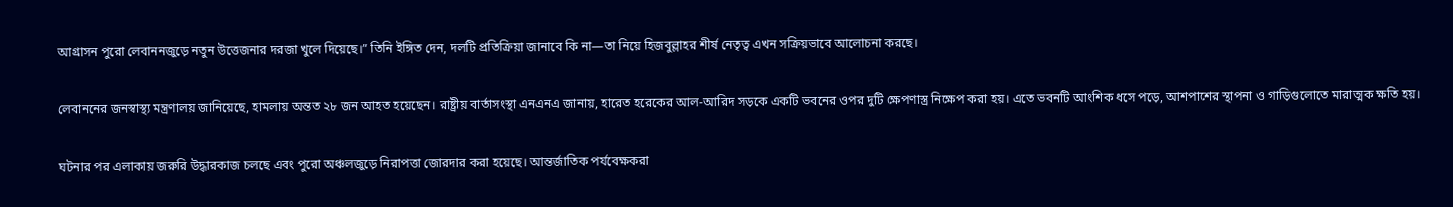আগ্রাসন পুরো লেবাননজুড়ে নতুন উত্তেজনার দরজা খুলে দিয়েছে।” তিনি ইঙ্গিত দেন, দলটি প্রতিক্রিয়া জানাবে কি না—তা নিয়ে হিজবুল্লাহর শীর্ষ নেতৃত্ব এখন সক্রিয়ভাবে আলোচনা করছে।

লেবাননের জনস্বাস্থ্য মন্ত্রণালয় জানিয়েছে, হামলায় অন্তত ২৮ জন আহত হয়েছেন। রাষ্ট্রীয় বার্তাসংস্থা এনএনএ জানায়, হারেত হরেকের আল-আরিদ সড়কে একটি ভবনের ওপর দুটি ক্ষেপণাস্ত্র নিক্ষেপ করা হয়। এতে ভবনটি আংশিক ধসে পড়ে, আশপাশের স্থাপনা ও গাড়িগুলোতে মারাত্মক ক্ষতি হয়।

ঘটনার পর এলাকায় জরুরি উদ্ধারকাজ চলছে এবং পুরো অঞ্চলজুড়ে নিরাপত্তা জোরদার করা হয়েছে। আন্তর্জাতিক পর্যবেক্ষকরা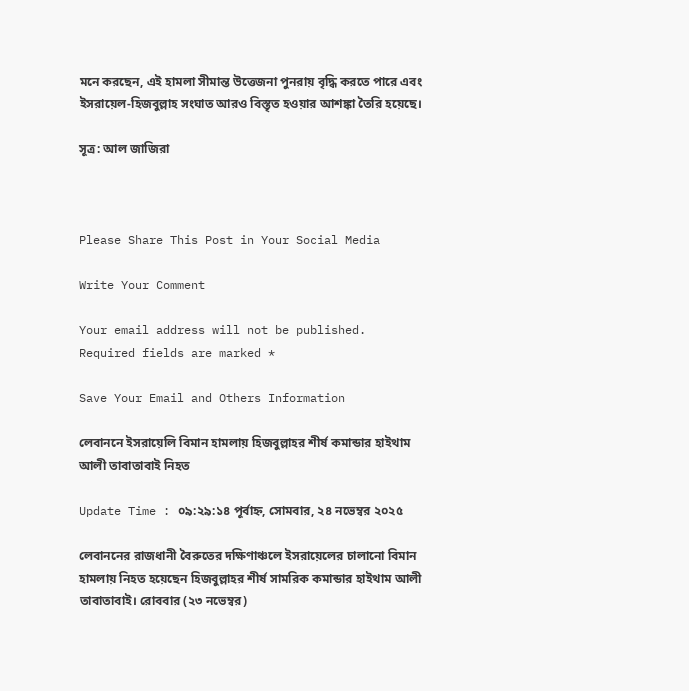মনে করছেন, এই হামলা সীমান্ত উত্তেজনা পুনরায় বৃদ্ধি করতে পারে এবং ইসরায়েল-হিজবুল্লাহ সংঘাত আরও বিস্তৃত হওয়ার আশঙ্কা তৈরি হয়েছে।

সূত্র: আল জাজিরা



Please Share This Post in Your Social Media

Write Your Comment

Your email address will not be published. Required fields are marked *

Save Your Email and Others Information

লেবাননে ইসরায়েলি বিমান হামলায় হিজবুল্লাহর শীর্ষ কমান্ডার হাইথাম আলী তাবাতাবাই নিহত

Update Time : ০৯:২৯:১৪ পূর্বাহ্ন, সোমবার, ২৪ নভেম্বর ২০২৫

লেবাননের রাজধানী বৈরুতের দক্ষিণাঞ্চলে ইসরায়েলের চালানো বিমান হামলায় নিহত হয়েছেন হিজবুল্লাহর শীর্ষ সামরিক কমান্ডার হাইথাম আলী তাবাতাবাই। রোববার (২৩ নভেম্বর)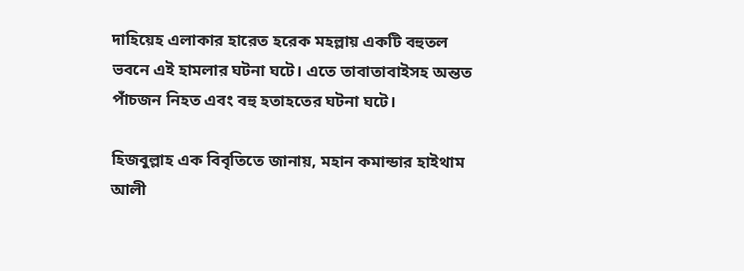দাহিয়েহ এলাকার হারেত হরেক মহল্লায় একটি বহুতল ভবনে এই হামলার ঘটনা ঘটে। এতে তাবাতাবাইসহ অন্তত পাঁচজন নিহত এবং বহু হতাহতের ঘটনা ঘটে।

হিজবুল্লাহ এক বিবৃতিতে জানায়, মহান কমান্ডার হাইথাম আলী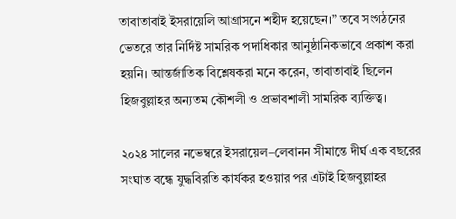তাবাতাবাই ইসরায়েলি আগ্রাসনে শহীদ হয়েছেন।” তবে সংগঠনের ভেতরে তার নির্দিষ্ট সামরিক পদাধিকার আনুষ্ঠানিকভাবে প্রকাশ করা হয়নি। আন্তর্জাতিক বিশ্লেষকরা মনে করেন, তাবাতাবাই ছিলেন হিজবুল্লাহর অন্যতম কৌশলী ও প্রভাবশালী সামরিক ব্যক্তিত্ব।

২০২৪ সালের নভেম্বরে ইসরায়েল–লেবানন সীমান্তে দীর্ঘ এক বছরের সংঘাত বন্ধে যুদ্ধবিরতি কার্যকর হওয়ার পর এটাই হিজবুল্লাহর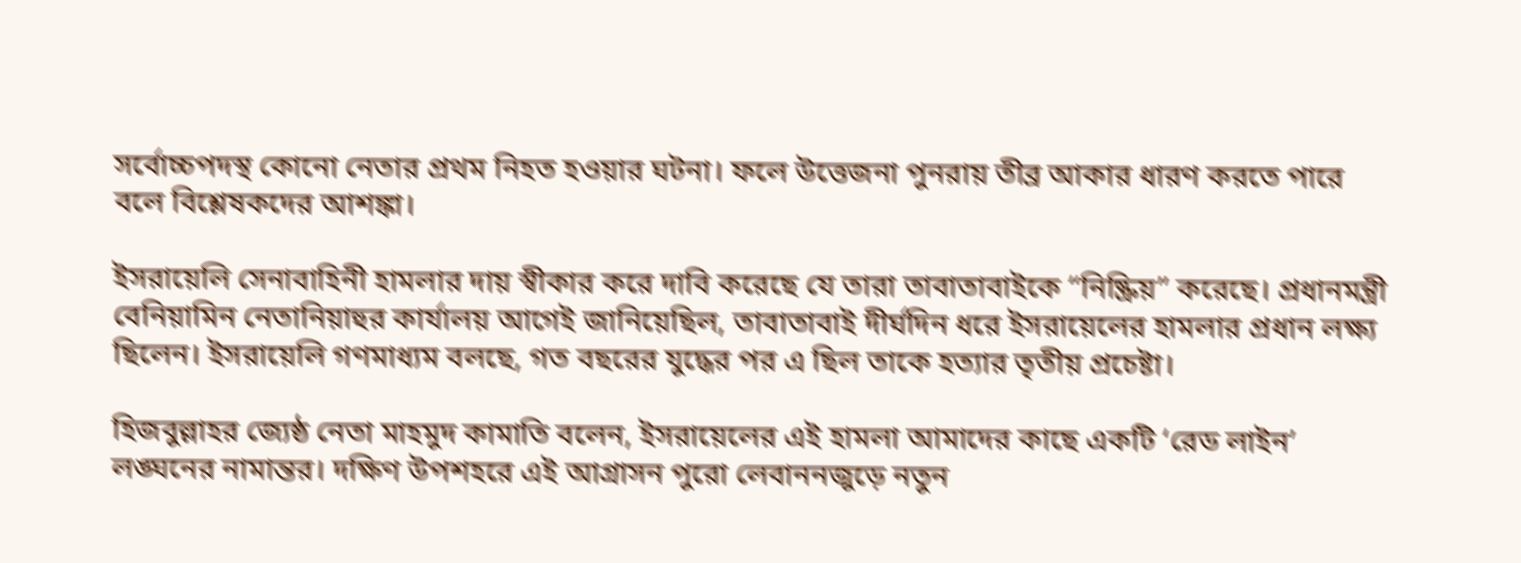সর্বোচ্চপদস্থ কোনো নেতার প্রথম নিহত হওয়ার ঘটনা। ফলে উত্তেজনা পুনরায় তীব্র আকার ধারণ করতে পারে বলে বিশ্লেষকদের আশঙ্কা।

ইসরায়েলি সেনাবাহিনী হামলার দায় স্বীকার করে দাবি করেছে যে তারা তাবাতাবাইকে “নিষ্ক্রিয়” করেছে। প্রধানমন্ত্রী বেনিয়ামিন নেতানিয়াহুর কার্যালয় আগেই জানিয়েছিল, তাবাতাবাই দীর্ঘদিন ধরে ইসরায়েলের হামলার প্রধান লক্ষ্য ছিলেন। ইসরায়েলি গণমাধ্যম বলছে, গত বছরের যুদ্ধের পর এ ছিল তাকে হত্যার তৃতীয় প্রচেষ্টা।

হিজবুল্লাহর জ্যেষ্ঠ নেতা মাহমুদ কামাতি বলেন, ইসরায়েলের এই হামলা আমাদের কাছে একটি ‘রেড লাইন’ লঙ্ঘনের নামান্তর। দক্ষিণ উপশহরে এই আগ্রাসন পুরো লেবাননজুড়ে নতুন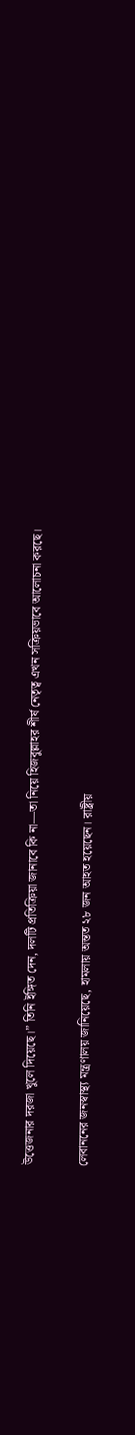উত্তেজনার দরজা খুলে দিয়েছে।” তিনি ইঙ্গিত দেন, দলটি প্রতিক্রিয়া জানাবে কি না—তা নিয়ে হিজবুল্লাহর শীর্ষ নেতৃত্ব এখন সক্রিয়ভাবে আলোচনা করছে।

লেবাননের জনস্বাস্থ্য মন্ত্রণালয় জানিয়েছে, হামলায় অন্তত ২৮ জন আহত হয়েছেন। রাষ্ট্রীয়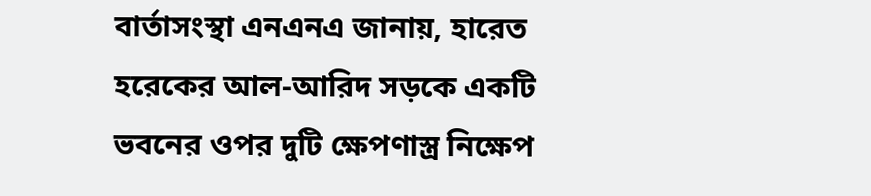বার্তাসংস্থা এনএনএ জানায়, হারেত হরেকের আল-আরিদ সড়কে একটি ভবনের ওপর দুটি ক্ষেপণাস্ত্র নিক্ষেপ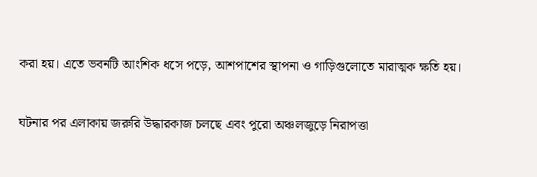করা হয়। এতে ভবনটি আংশিক ধসে পড়ে, আশপাশের স্থাপনা ও গাড়িগুলোতে মারাত্মক ক্ষতি হয়।

ঘটনার পর এলাকায় জরুরি উদ্ধারকাজ চলছে এবং পুরো অঞ্চলজুড়ে নিরাপত্তা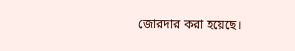জোরদার করা হয়েছে।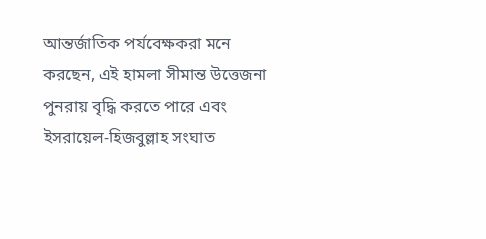আন্তর্জাতিক পর্যবেক্ষকরা মনে করছেন, এই হামলা সীমান্ত উত্তেজনা পুনরায় বৃদ্ধি করতে পারে এবং ইসরায়েল-হিজবুল্লাহ সংঘাত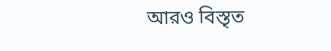আরও বিস্তৃত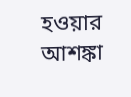হওয়ার আশঙ্কা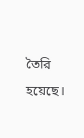তৈরি হয়েছে।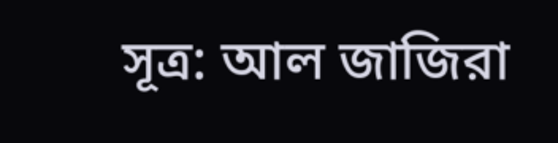সূত্র: আল জাজিরা